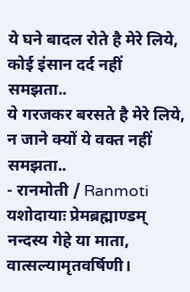ये घने बादल रोते है मेरे लिये,
कोई इंसान दर्द नहीं समझता..
ये गरजकर बरसते है मेरे लिये,
न जाने क्यों ये वक्त नहीं समझता..
- रानमोती / Ranmoti
यशोदायाः प्रेमब्रह्माण्डम् नन्दस्य गेहे या माता, वात्सल्यामृतवर्षिणी।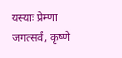यस्याः प्रेम्णा जगत्सर्वं, कृष्णे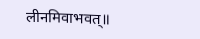लीनमिवाभवत्॥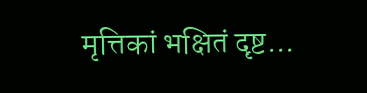मृत्तिकां भक्षितं दृष्ट...